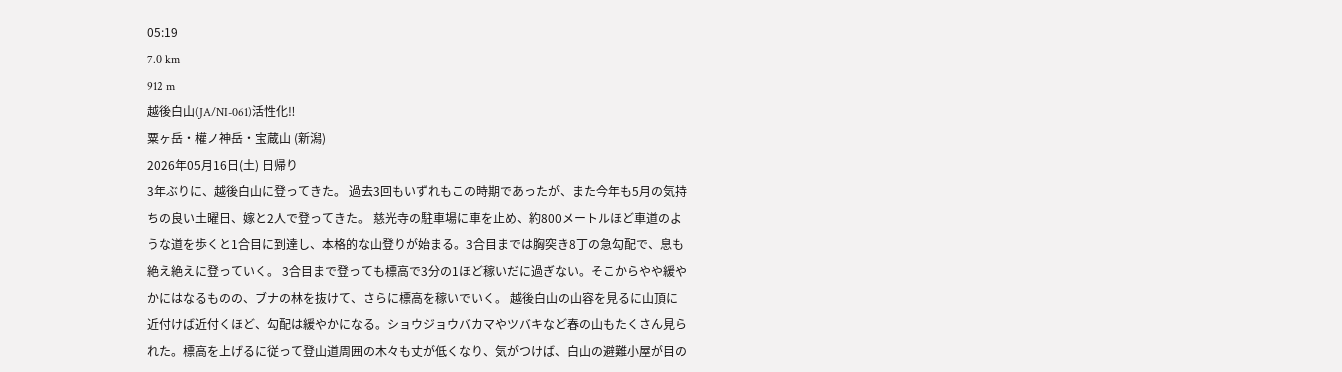05:19
7.0 km
912 m
越後白山(JA/NI-061)活性化‼
粟ヶ岳・權ノ神岳・宝蔵山 (新潟)
2026年05月16日(土) 日帰り
3年ぶりに、越後白山に登ってきた。 過去3回もいずれもこの時期であったが、また今年も5月の気持ちの良い土曜日、嫁と2人で登ってきた。 慈光寺の駐車場に車を止め、約800メートルほど車道のような道を歩くと1合目に到達し、本格的な山登りが始まる。3合目までは胸突き8丁の急勾配で、息も絶え絶えに登っていく。 3合目まで登っても標高で3分の1ほど稼いだに過ぎない。そこからやや緩やかにはなるものの、ブナの林を抜けて、さらに標高を稼いでいく。 越後白山の山容を見るに山頂に近付けば近付くほど、勾配は緩やかになる。ショウジョウバカマやツバキなど春の山もたくさん見られた。標高を上げるに従って登山道周囲の木々も丈が低くなり、気がつけば、白山の避難小屋が目の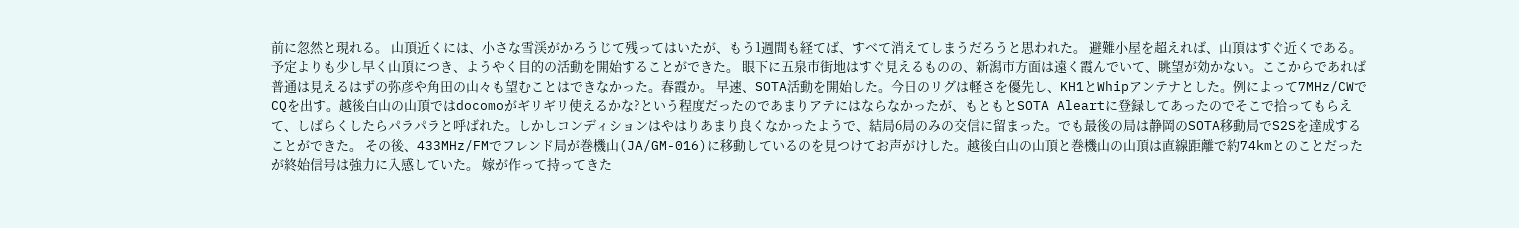前に忽然と現れる。 山頂近くには、小さな雪渓がかろうじて残ってはいたが、もう1週間も経てば、すべて消えてしまうだろうと思われた。 避難小屋を超えれば、山頂はすぐ近くである。予定よりも少し早く山頂につき、ようやく目的の活動を開始することができた。 眼下に五泉市街地はすぐ見えるものの、新潟市方面は遠く霞んでいて、眺望が効かない。ここからであれば普通は見えるはずの弥彦や角田の山々も望むことはできなかった。春霞か。 早速、SOTA活動を開始した。今日のリグは軽さを優先し、KH1とWhipアンテナとした。例によって7MHz/CWでCQを出す。越後白山の山頂ではdocomoがギリギリ使えるかな?という程度だったのであまりアテにはならなかったが、もともとSOTA Aleartに登録してあったのでそこで拾ってもらえて、しばらくしたらパラパラと呼ばれた。しかしコンディションはやはりあまり良くなかったようで、結局6局のみの交信に留まった。でも最後の局は静岡のSOTA移動局でS2Sを達成することができた。 その後、433MHz/FMでフレンド局が巻機山(JA/GM-016)に移動しているのを見つけてお声がけした。越後白山の山頂と巻機山の山頂は直線距離で約74kmとのことだったが終始信号は強力に入感していた。 嫁が作って持ってきた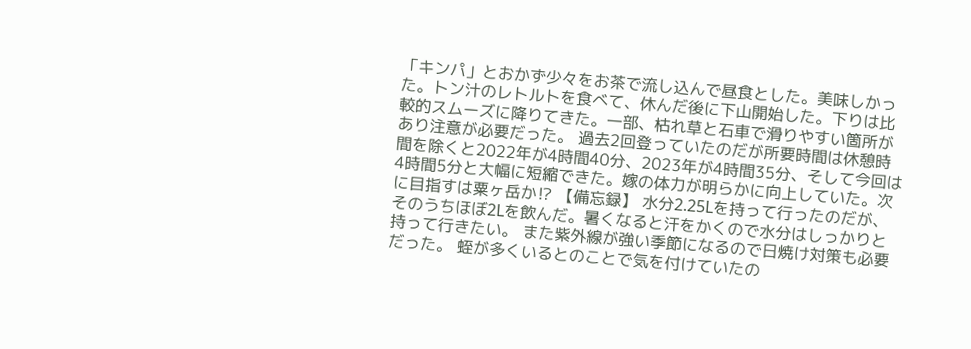「キンパ」とおかず少々をお茶で流し込んで昼食とした。美味しかった。トン汁のレトルトを食べて、休んだ後に下山開始した。下りは比較的スムーズに降りてきた。一部、枯れ草と石車で滑りやすい箇所があり注意が必要だった。 過去2回登っていたのだが所要時間は休憩時間を除くと2022年が4時間40分、2023年が4時間35分、そして今回は4時間5分と大幅に短縮できた。嫁の体力が明らかに向上していた。次に目指すは粟ヶ岳か⁉ 【備忘録】 水分2.25Lを持って行ったのだが、そのうちほぼ2Lを飲んだ。暑くなると汗をかくので水分はしっかりと持って行きたい。 また紫外線が強い季節になるので日焼け対策も必要だった。 蛭が多くいるとのことで気を付けていたの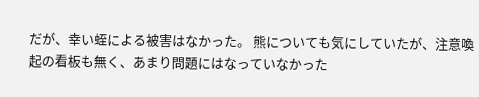だが、幸い蛭による被害はなかった。 熊についても気にしていたが、注意喚起の看板も無く、あまり問題にはなっていなかった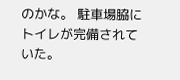のかな。 駐車場脇にトイレが完備されていた。